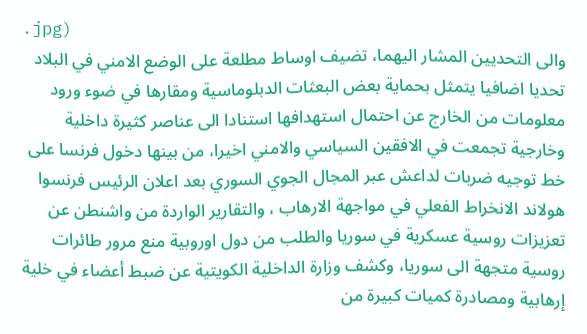.jpg)
والى التحديين المشار اليهما، تضيف اوساط مطلعة على الوضع الامني في البلاد تحديا اضافيا يتمثل بحماية بعض البعثات الدبلوماسية ومقارها في ضوء ورود معلومات من الخارج عن احتمال استهدافها استنادا الى عناصر كثيرة داخلية وخارجية تجمعت في الافقين السياسي والامني اخيرا، من بينها دخول فرنسا على خط توجيه ضربات لداعش عبر المجال الجوي السوري بعد اعلان الرئيس فرنسوا هولاند الانخراط الفعلي في مواجهة الارهاب ، والتقارير الواردة من واشنطن عن تعزيزات روسية عسكرية في سوريا والطلب من دول اوروبية منع مرور طائرات روسية متجهة الى سوريا، وكشف وزارة الداخلية الكويتية عن ضبط أعضاء في خلية إرهابية ومصادرة كميات كبيرة من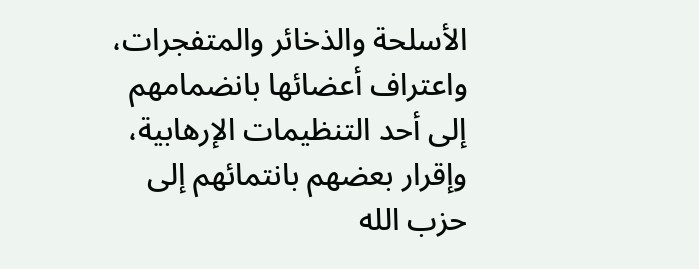الأسلحة والذخائر والمتفجرات، واعتراف أعضائها بانضمامهم إلى أحد التنظيمات الإرهابية، وإقرار بعضهم بانتمائهم إلى حزب الله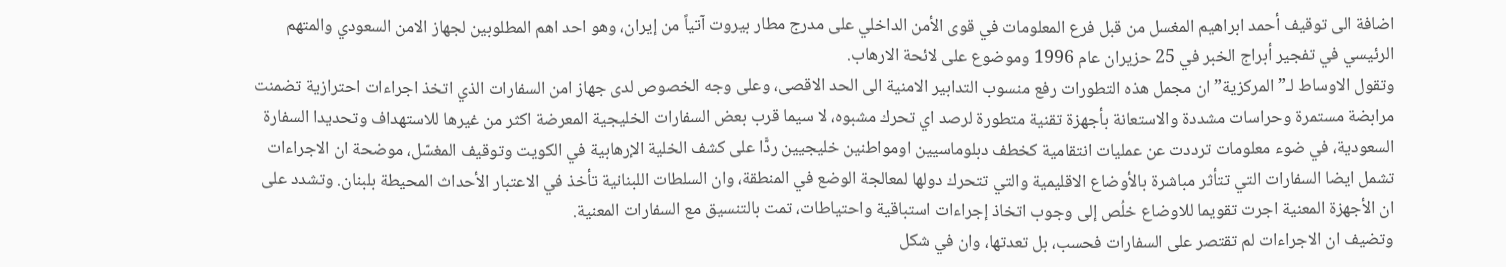اضافة الى توقيف أحمد ابراهيم المغسل من قبل فرع المعلومات في قوى الأمن الداخلي على مدرج مطار بيروت آتياً من إيران، وهو احد اهم المطلوبين لجهاز الامن السعودي والمتهم الرئيسي في تفجير أبراج الخبر في 25 حزيران عام 1996 وموضوع على لائحة الارهاب.
وتقول الاوساط لـ”المركزية” ان مجمل هذه التطورات رفع منسوب التدابير الامنية الى الحد الاقصى، وعلى وجه الخصوص لدى جهاز امن السفارات الذي اتخذ اجراءات احترازية تضمنت مرابضة مستمرة وحراسات مشددة والاستعانة بأجهزة تقنية متطورة لرصد اي تحرك مشبوه، لا سيما قرب بعض السفارات الخليجية المعرضة اكثر من غيرها للاستهداف وتحديدا السفارة السعودية، في ضوء معلومات ترددت عن عمليات انتقامية كخطف دبلوماسيين اومواطنين خليجيين ردًّا على كشف الخلية الإرهابية في الكويت وتوقيف المغسّل، موضحة ان الاجراءات تشمل ايضا السفارات التي تتأثر مباشرة بالأوضاع الاقليمية والتي تتحرك دولها لمعالجة الوضع في المنطقة، وان السلطات اللبنانية تأخذ في الاعتبار الأحداث المحيطة بلبنان. وتشدد على ان الأجهزة المعنية اجرت تقويما للاوضاع خلُص إلى وجوب اتخاذ إجراءات استباقية واحتياطات، تمت بالتنسيق مع السفارات المعنية.
وتضيف ان الاجراءات لم تقتصر على السفارات فحسب، بل تعدتها، وان في شكل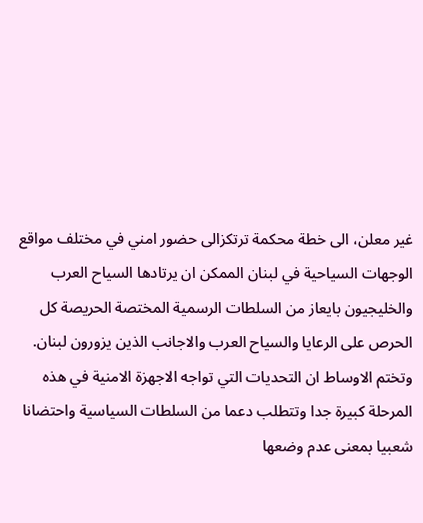غير معلن، الى خطة محكمة ترتكزالى حضور امني في مختلف مواقع الوجهات السياحية في لبنان الممكن ان يرتادها السياح العرب والخليجيون بايعاز من السلطات الرسمية المختصة الحريصة كل الحرص على الرعايا والسياح العرب والاجانب الذين يزورون لبنان.
وتختم الاوساط ان التحديات التي تواجه الاجهزة الامنية في هذه المرحلة كبيرة جدا وتتطلب دعما من السلطات السياسية واحتضانا شعبيا بمعنى عدم وضعها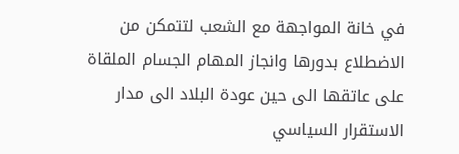في خانة المواجهة مع الشعب لتتمكن من الاضطلاع بدورها وانجاز المهام الجسام الملقاة على عاتقها الى حين عودة البلاد الى مدار الاستقرار السياسي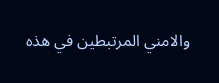والامني المرتبطين في هذه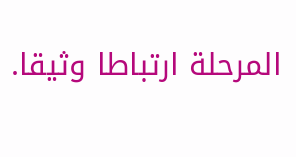المرحلة ارتباطا وثيقا.